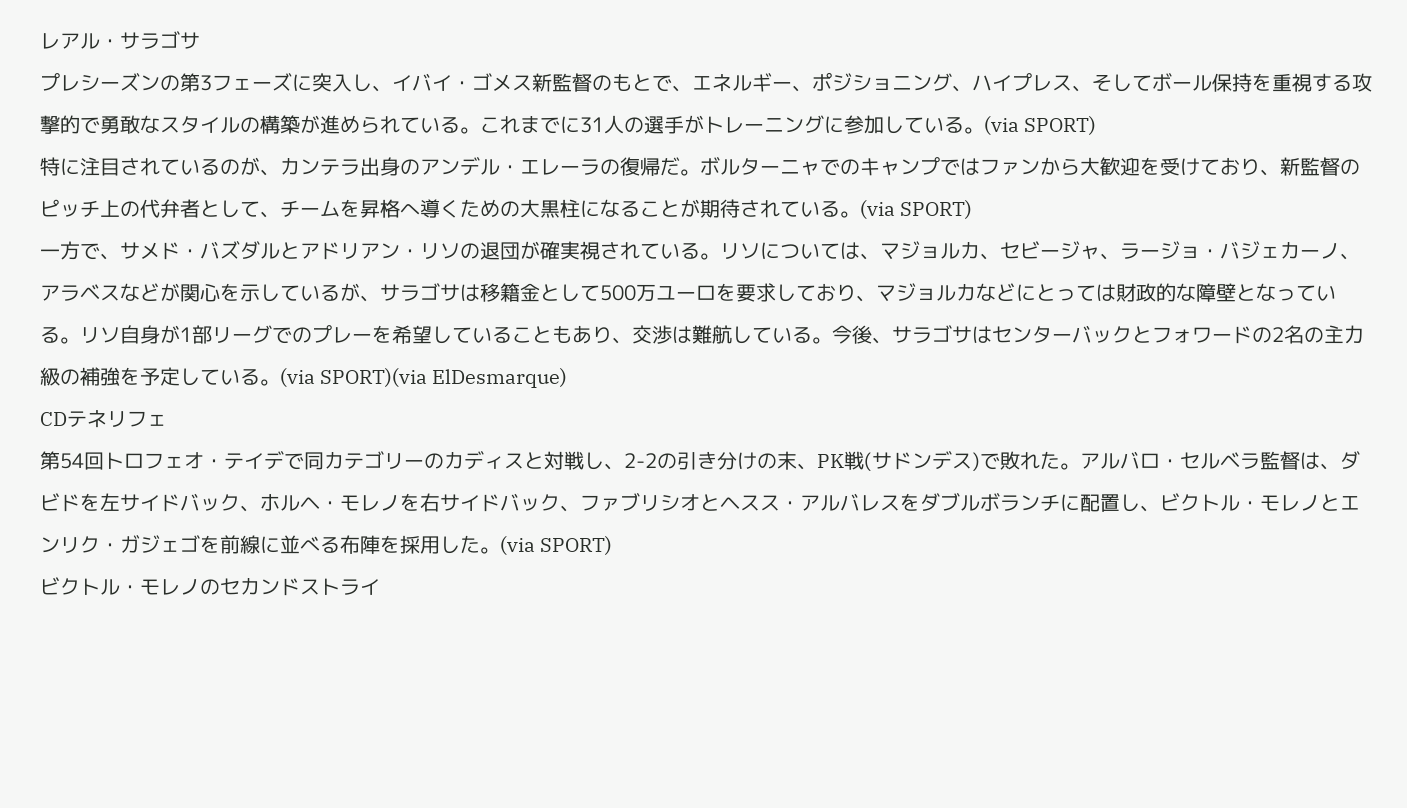レアル・サラゴサ
プレシーズンの第3フェーズに突入し、イバイ・ゴメス新監督のもとで、エネルギー、ポジショニング、ハイプレス、そしてボール保持を重視する攻撃的で勇敢なスタイルの構築が進められている。これまでに31人の選手がトレーニングに参加している。(via SPORT)
特に注目されているのが、カンテラ出身のアンデル・エレーラの復帰だ。ボルターニャでのキャンプではファンから大歓迎を受けており、新監督のピッチ上の代弁者として、チームを昇格へ導くための大黒柱になることが期待されている。(via SPORT)
一方で、サメド・バズダルとアドリアン・リソの退団が確実視されている。リソについては、マジョルカ、セビージャ、ラージョ・バジェカーノ、アラベスなどが関心を示しているが、サラゴサは移籍金として500万ユーロを要求しており、マジョルカなどにとっては財政的な障壁となっている。リソ自身が1部リーグでのプレーを希望していることもあり、交渉は難航している。今後、サラゴサはセンターバックとフォワードの2名の主力級の補強を予定している。(via SPORT)(via ElDesmarque)
CDテネリフェ
第54回トロフェオ・テイデで同カテゴリーのカディスと対戦し、2-2の引き分けの末、PK戦(サドンデス)で敗れた。アルバロ・セルベラ監督は、ダビドを左サイドバック、ホルヘ・モレノを右サイドバック、ファブリシオとヘスス・アルバレスをダブルボランチに配置し、ビクトル・モレノとエンリク・ガジェゴを前線に並べる布陣を採用した。(via SPORT)
ビクトル・モレノのセカンドストライ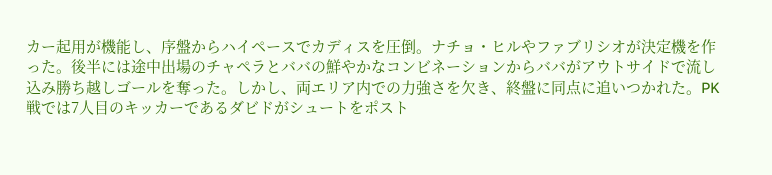カー起用が機能し、序盤からハイペースでカディスを圧倒。ナチョ・ヒルやファブリシオが決定機を作った。後半には途中出場のチャペラとババの鮮やかなコンビネーションからババがアウトサイドで流し込み勝ち越しゴールを奪った。しかし、両エリア内での力強さを欠き、終盤に同点に追いつかれた。PK戦では7人目のキッカーであるダビドがシュートをポスト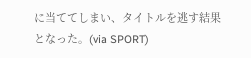に当ててしまい、タイトルを逃す結果となった。(via SPORT)